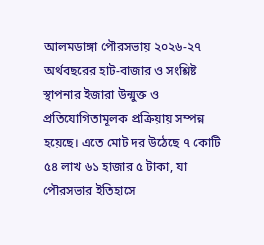আলমডাঙ্গা পৌরসভায় ২০২৬-২৭ অর্থবছরের হাট-বাজার ও সংশ্লিষ্ট স্থাপনার ইজারা উন্মুক্ত ও প্রতিযোগিতামূলক প্রক্রিয়ায় সম্পন্ন হয়েছে। এতে মোট দর উঠেছে ৭ কোটি ৫৪ লাখ ৬১ হাজার ৫ টাকা, যা পৌরসভার ইতিহাসে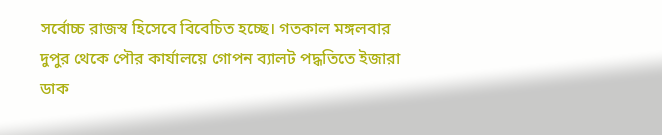সর্বোচ্চ রাজস্ব হিসেবে বিবেচিত হচ্ছে। গতকাল মঙ্গলবার দুপুর থেকে পৌর কার্যালয়ে গোপন ব্যালট পদ্ধতিতে ইজারা ডাক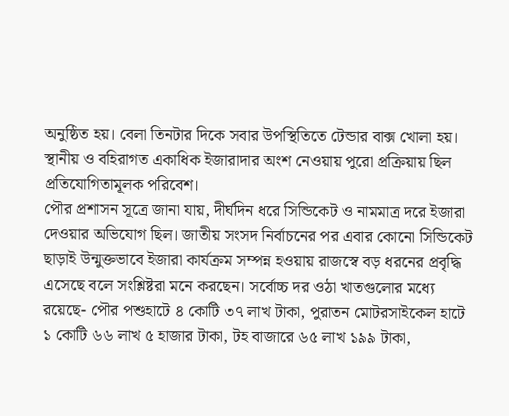অনুষ্ঠিত হয়। বেলা তিনটার দিকে সবার উপস্থিতিতে টেন্ডার বাক্স খোলা হয়। স্থানীয় ও বহিরাগত একাধিক ইজারাদার অংশ নেওয়ায় পুরো প্রক্রিয়ায় ছিল প্রতিযোগিতামূলক পরিবেশ।
পৌর প্রশাসন সূত্রে জানা যায়, দীর্ঘদিন ধরে সিন্ডিকেট ও নামমাত্র দরে ইজারা দেওয়ার অভিযোগ ছিল। জাতীয় সংসদ নির্বাচনের পর এবার কোনো সিন্ডিকেট ছাড়াই উন্মুক্তভাবে ইজারা কার্যক্রম সম্পন্ন হওয়ায় রাজস্বে বড় ধরনের প্রবৃদ্ধি এসেছে বলে সংশ্লিষ্টরা মনে করছেন। সর্বোচ্চ দর ওঠা খাতগুলোর মধ্যে রয়েছে- পৌর পশুহাটে ৪ কোটি ৩৭ লাখ টাকা, পুরাতন মোটরসাইকেল হাটে ১ কোটি ৬৬ লাখ ৫ হাজার টাকা, টহ বাজারে ৬৫ লাখ ১৯৯ টাকা,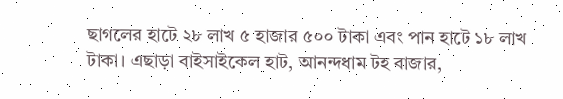ছাগলের হাটে ২৮ লাখ ৫ হাজার ৫০০ টাকা এবং পান হাটে ১৮ লাখ টাকা। এছাড়া বাইসাইকেল হাট, আনন্দধাম টহ বাজার,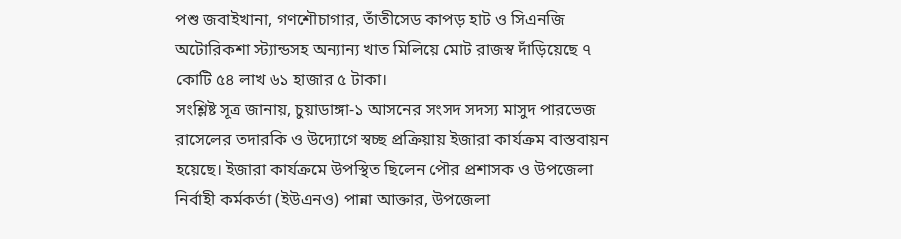পশু জবাইখানা, গণশৌচাগার, তাঁতীসেড কাপড় হাট ও সিএনজি অটোরিকশা স্ট্যান্ডসহ অন্যান্য খাত মিলিয়ে মোট রাজস্ব দাঁড়িয়েছে ৭ কোটি ৫৪ লাখ ৬১ হাজার ৫ টাকা।
সংশ্লিষ্ট সূত্র জানায়, চুয়াডাঙ্গা-১ আসনের সংসদ সদস্য মাসুদ পারভেজ রাসেলের তদারকি ও উদ্যোগে স্বচ্ছ প্রক্রিয়ায় ইজারা কার্যক্রম বাস্তবায়ন হয়েছে। ইজারা কার্যক্রমে উপস্থিত ছিলেন পৌর প্রশাসক ও উপজেলা নির্বাহী কর্মকর্তা (ইউএনও) পান্না আক্তার, উপজেলা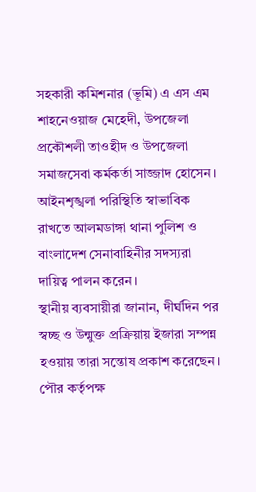সহকারী কমিশনার (ভূমি) এ এস এম শাহনেওয়াজ মেহেদী, উপজেলা প্রকৌশলী তাওহীদ ও উপজেলা সমাজসেবা কর্মকর্তা সাজ্জাদ হোসেন। আইনশৃঙ্খলা পরিস্থিতি স্বাভাবিক রাখতে আলমডাঙ্গা থানা পুলিশ ও বাংলাদেশ সেনাবাহিনীর সদস্যরা দায়িত্ব পালন করেন।
স্থানীয় ব্যবসায়ীরা জানান, দীর্ঘদিন পর স্বচ্ছ ও উন্মুক্ত প্রক্রিয়ায় ইজারা সম্পন্ন হওয়ায় তারা সন্তোষ প্রকাশ করেছেন। পৌর কর্তৃপক্ষ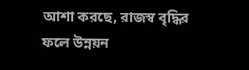আশা করছে, রাজস্ব বৃদ্ধির ফলে উন্নয়ন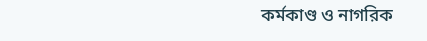কর্মকাণ্ড ও নাগরিক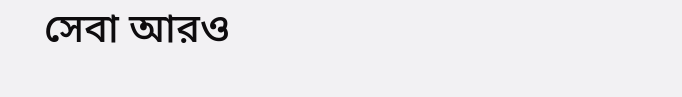সেবা আরও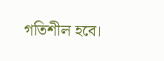গতিশীল হবে।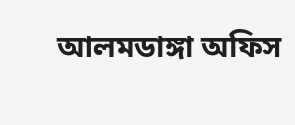আলমডাঙ্গা অফিস